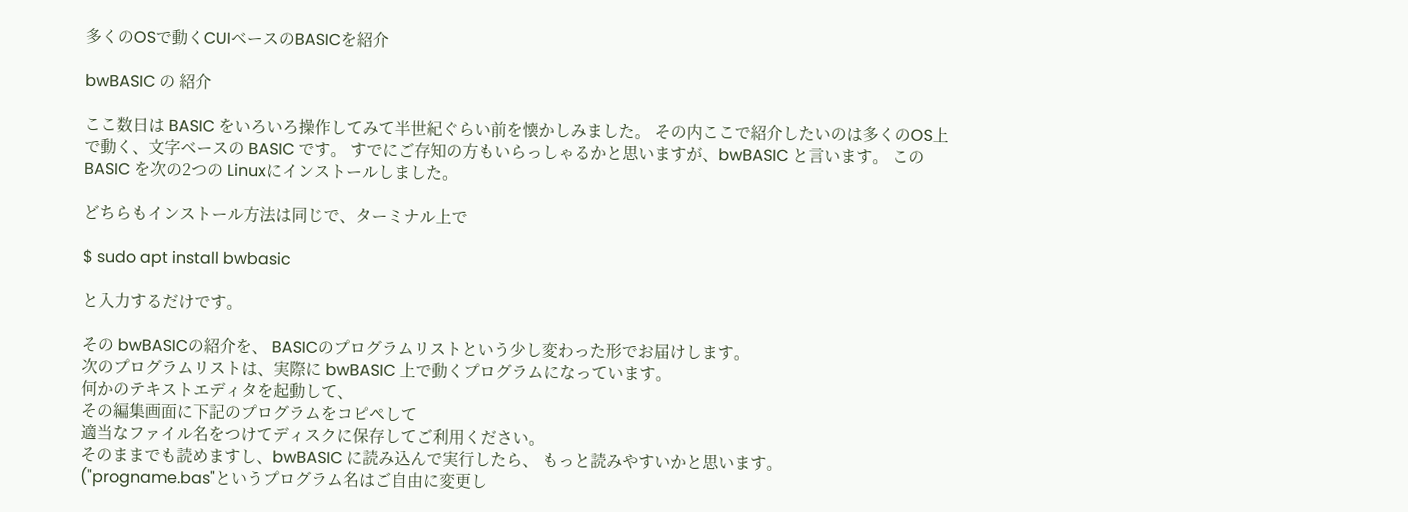多くのOSで動くCUIベースのBASICを紹介

bwBASIC の 紹介

ここ数日は BASIC をいろいろ操作してみて半世紀ぐらい前を懐かしみました。 その内ここで紹介したいのは多くのOS上で動く、文字ベースの BASIC です。 すでにご存知の方もいらっしゃるかと思いますが、bwBASIC と言います。 この BASIC を次の2つの Linuxにインストールしました。

どちらもインストール方法は同じで、ターミナル上で

$ sudo apt install bwbasic

と入力するだけです。

その bwBASICの紹介を、 BASICのプログラムリストという少し変わった形でお届けします。
次のプログラムリストは、実際に bwBASIC 上で動くプログラムになっています。
何かのテキストエディタを起動して、
その編集画面に下記のプログラムをコピペして
適当なファイル名をつけてディスクに保存してご利用ください。
そのままでも読めますし、bwBASIC に読み込んで実行したら、 もっと読みやすいかと思います。
("progname.bas"というプログラム名はご自由に変更し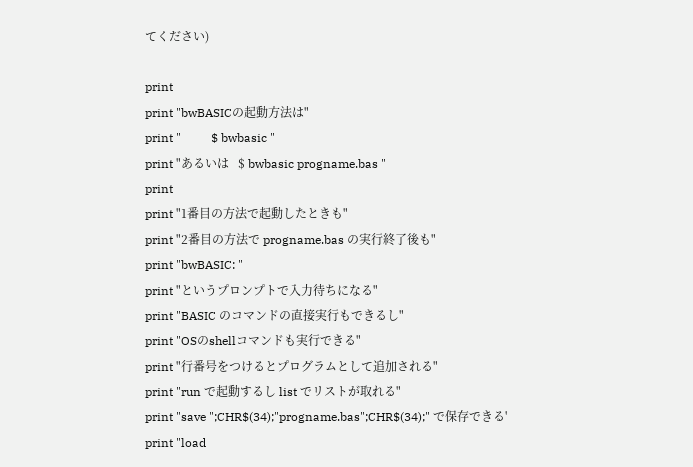てください)

print
print "bwBASICの起動方法は"
print "          $ bwbasic "
print "あるいは   $ bwbasic progname.bas "
print
print "1番目の方法で起動したときも"
print "2番目の方法で progname.bas の実行終了後も"
print "bwBASIC: "
print "というプロンプトで入力待ちになる"
print "BASIC のコマンドの直接実行もできるし"
print "OSのshellコマンドも実行できる"
print "行番号をつけるとプログラムとして追加される"
print "run で起動するし list でリストが取れる"
print "save ";CHR$(34);"progname.bas";CHR$(34);" で保存できる'
print "load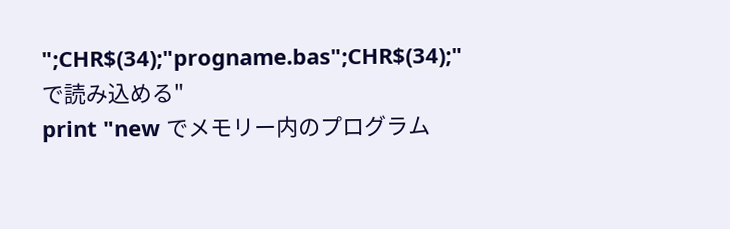";CHR$(34);"progname.bas";CHR$(34);" で読み込める"
print "new でメモリー内のプログラム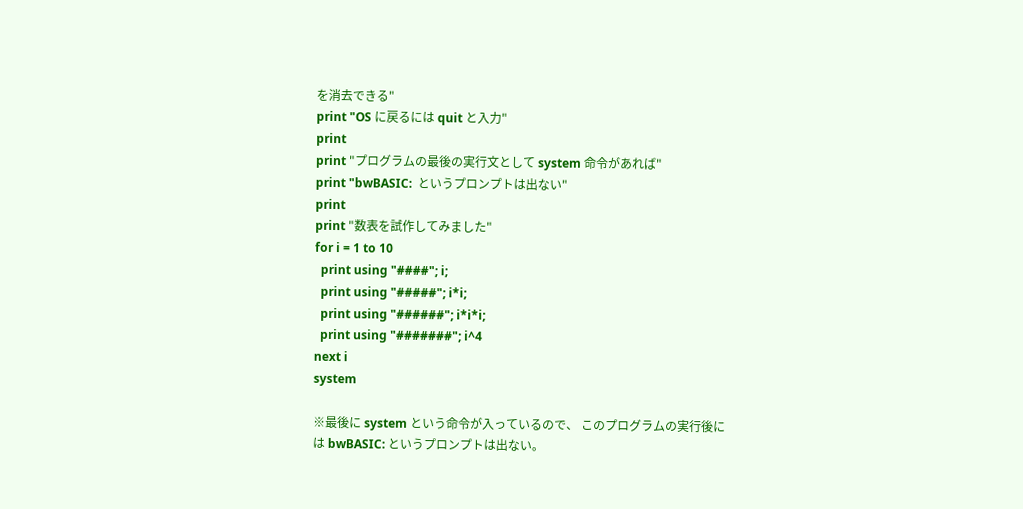を消去できる"
print "OS に戻るには quit と入力"
print
print "プログラムの最後の実行文として system 命令があれば"
print "bwBASIC:  というプロンプトは出ない"
print
print "数表を試作してみました"
for i = 1 to 10
  print using "####"; i;
  print using "#####"; i*i;
  print using "######"; i*i*i;
  print using "#######"; i^4
next i
system

※最後に system という命令が入っているので、 このプログラムの実行後には bwBASIC: というプロンプトは出ない。